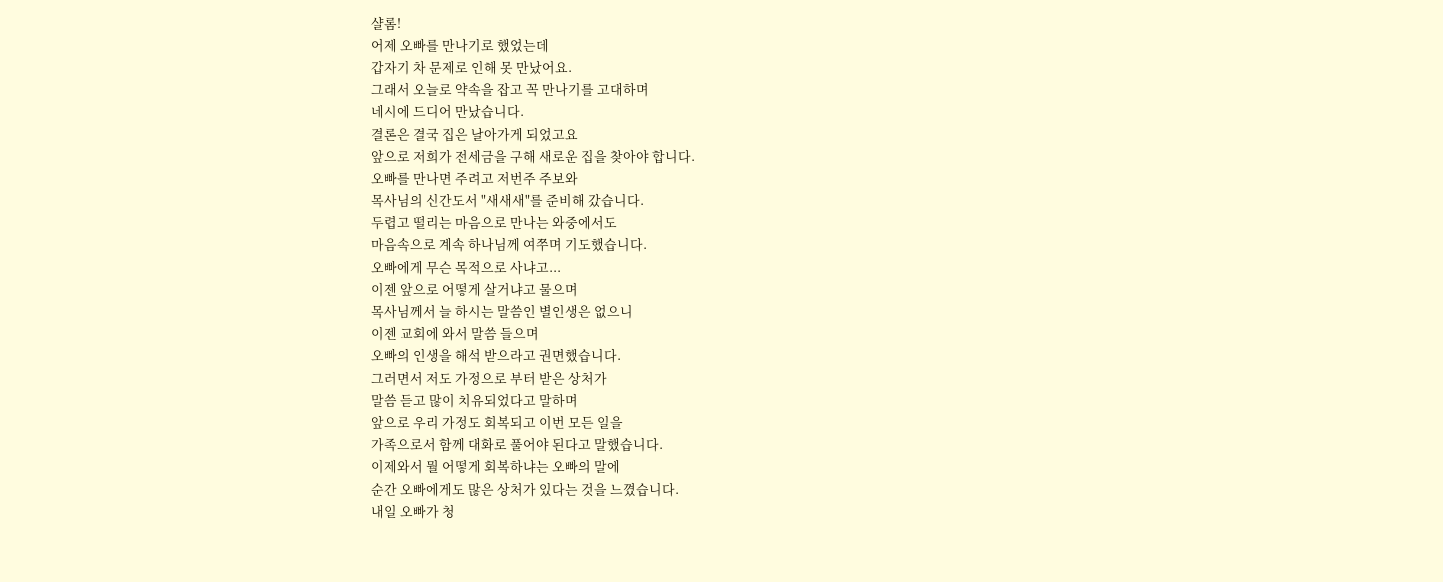샬롬!
어제 오빠를 만나기로 했었는데
갑자기 차 문제로 인해 못 만났어요.
그래서 오늘로 약속을 잡고 꼭 만나기를 고대하며
네시에 드디어 만났습니다.
결론은 결국 집은 날아가게 되었고요
앞으로 저희가 전세금을 구해 새로운 집을 찾아야 합니다.
오빠를 만나면 주려고 저번주 주보와
목사님의 신간도서 "새새새"를 준비해 갔습니다.
두렵고 떨리는 마음으로 만나는 와중에서도
마음속으로 계속 하나님께 여쭈며 기도했습니다.
오빠에게 무슨 목적으로 사냐고...
이젠 앞으로 어떻게 살거냐고 물으며
목사님께서 늘 하시는 말씀인 별인생은 없으니
이젠 교회에 와서 말씀 들으며
오빠의 인생을 해석 받으라고 권면했습니다.
그러면서 저도 가정으로 부터 받은 상처가
말씀 듣고 많이 치유되었다고 말하며
앞으로 우리 가정도 회복되고 이번 모든 일을
가족으로서 함께 대화로 풀어야 된다고 말했습니다.
이제와서 뭘 어떻게 회복하냐는 오빠의 말에
순간 오빠에게도 많은 상처가 있다는 것을 느꼈습니다.
내일 오빠가 청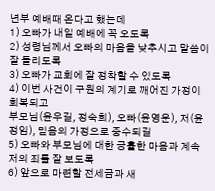년부 예배때 온다고 했는데
1) 오빠가 내일 예배에 꼭 오도록
2) 성령님께서 오빠의 마음을 낮추시고 말씀이 잘 들리도록
3) 오빠가 교회에 잘 정착할 수 있도록
4) 이번 사건이 구원의 계기로 깨어진 가정이 회복되고
부모님(윤우길, 정숙희), 오빠(윤영운), 저(윤정임), 믿음의 가정으로 중수되길
5) 오빠와 부모님에 대한 긍휼한 마음과 계속 저의 죄를 잘 보도록
6) 앞으로 마련할 전세금과 새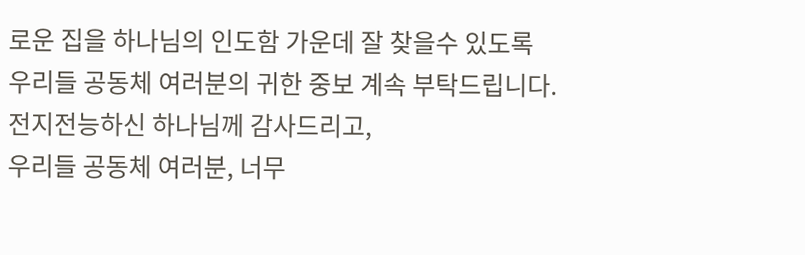로운 집을 하나님의 인도함 가운데 잘 찾을수 있도록
우리들 공동체 여러분의 귀한 중보 계속 부탁드립니다.
전지전능하신 하나님께 감사드리고,
우리들 공동체 여러분, 너무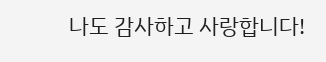나도 감사하고 사랑합니다!